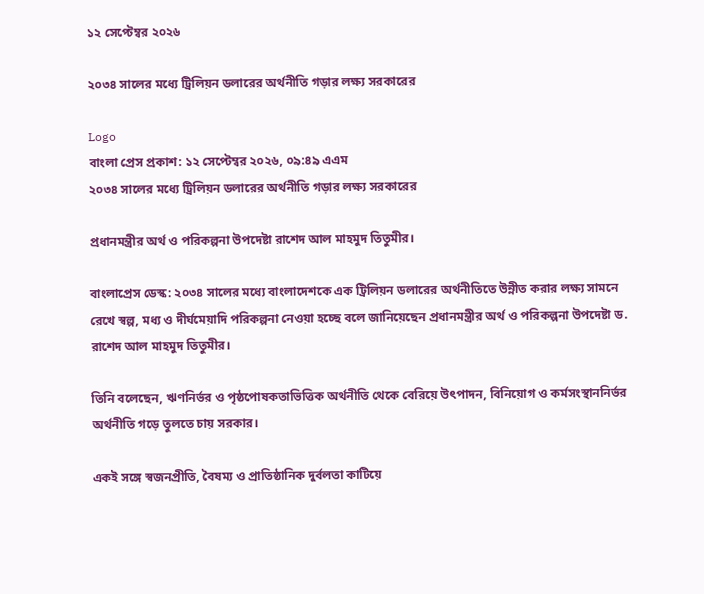১২ সেপ্টেম্বর ২০২৬

২০৩৪ সালের মধ্যে ট্রিলিয়ন ডলারের অর্থনীতি গড়ার লক্ষ্য সরকারের

Logo
বাংলা প্রেস প্রকাশ: ১২ সেপ্টেম্বর ২০২৬, ০৯:৪৯ এএম
২০৩৪ সালের মধ্যে ট্রিলিয়ন ডলারের অর্থনীতি গড়ার লক্ষ্য সরকারের

প্রধানমন্ত্রীর অর্থ ও পরিকল্পনা উপদেষ্টা রাশেদ আল মাহমুদ তিতুমীর।

বাংলাপ্রেস ডেস্ক: ২০৩৪ সালের মধ্যে বাংলাদেশকে এক ট্রিলিয়ন ডলারের অর্থনীতিতে উন্নীত করার লক্ষ্য সামনে রেখে স্বল্প, মধ্য ও দীর্ঘমেয়াদি পরিকল্পনা নেওয়া হচ্ছে বলে জানিয়েছেন প্রধানমন্ত্রীর অর্থ ও পরিকল্পনা উপদেষ্টা ড. রাশেদ আল মাহমুদ তিতুমীর।

তিনি বলেছেন, ঋণনির্ভর ও পৃষ্ঠপোষকতাভিত্তিক অর্থনীতি থেকে বেরিয়ে উৎপাদন, বিনিয়োগ ও কর্মসংস্থাননির্ভর অর্থনীতি গড়ে তুলতে চায় সরকার।

একই সঙ্গে স্বজনপ্রীতি, বৈষম্য ও প্রাতিষ্ঠানিক দুর্বলতা কাটিয়ে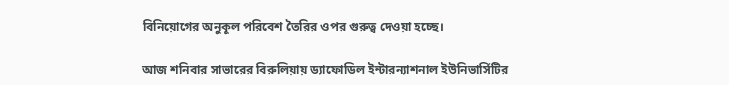বিনিয়োগের অনুকূল পরিবেশ তৈরির ওপর গুরুত্ব দেওয়া হচ্ছে।

আজ শনিবার সাভারের বিরুলিয়ায় ড্যাফোডিল ইন্টারন্যাশনাল ইউনিভার্সিটির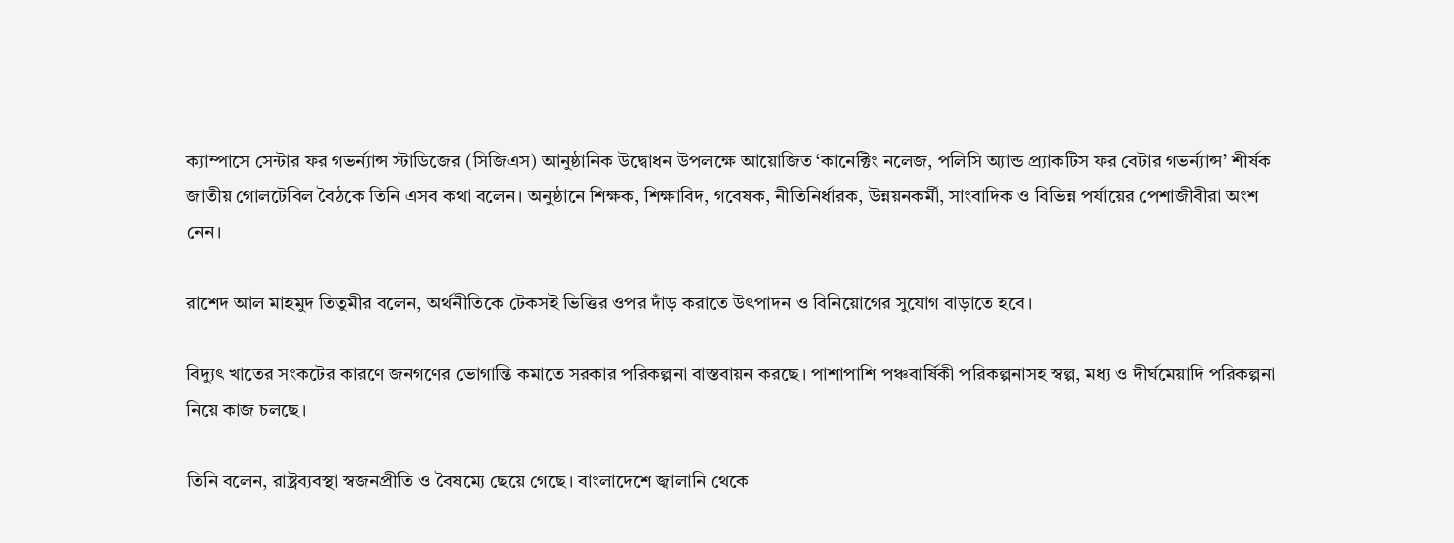ক্যাম্পাসে সেন্টার ফর গভর্ন্যান্স স্টাডিজের (সিজিএস) আনুষ্ঠানিক উদ্বোধন উপলক্ষে আয়োজিত ‘কানেক্টিং নলেজ, পলিসি অ্যান্ড প্র্যাকটিস ফর বেটার গভর্ন্যান্স’ শীর্ষক জাতীয় গোলটেবিল বৈঠকে তিনি এসব কথা বলেন। অনুষ্ঠানে শিক্ষক, শিক্ষাবিদ, গবেষক, নীতিনির্ধারক, উন্নয়নকর্মী, সাংবাদিক ও বিভিন্ন পর্যায়ের পেশাজীবীরা অংশ নেন।

রাশেদ আল মাহমুদ তিতুমীর বলেন, অর্থনীতিকে টেকসই ভিত্তির ওপর দাঁড় করাতে উৎপাদন ও বিনিয়োগের সুযোগ বাড়াতে হবে।

বিদ্যুৎ খাতের সংকটের কারণে জনগণের ভোগান্তি কমাতে সরকার পরিকল্পনা বাস্তবায়ন করছে। পাশাপাশি পঞ্চবার্ষিকী পরিকল্পনাসহ স্বল্প, মধ্য ও দীর্ঘমেয়াদি পরিকল্পনা নিয়ে কাজ চলছে।

তিনি বলেন, রাষ্ট্রব্যবস্থা স্বজনপ্রীতি ও বৈষম্যে ছেয়ে গেছে। বাংলাদেশে জ্বালানি থেকে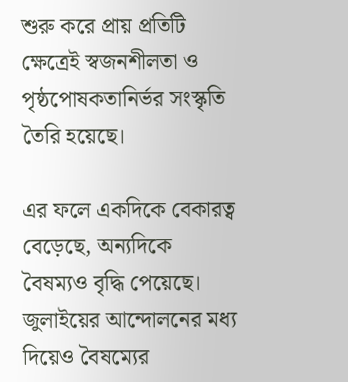শুরু করে প্রায় প্রতিটি ক্ষেত্রেই স্বজনশীলতা ও পৃষ্ঠপোষকতানির্ভর সংস্কৃতি তৈরি হয়েছে।

এর ফলে একদিকে বেকারত্ব বেড়েছে, অন্যদিকে বৈষম্যও বৃদ্ধি পেয়েছে। জুলাইয়ের আন্দোলনের মধ্য দিয়েও বৈষম্যের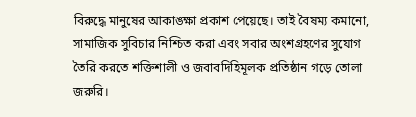বিরুদ্ধে মানুষের আকাঙ্ক্ষা প্রকাশ পেয়েছে। তাই বৈষম্য কমানো, সামাজিক সুবিচার নিশ্চিত করা এবং সবার অংশগ্রহণের সুযোগ তৈরি করতে শক্তিশালী ও জবাবদিহিমূলক প্রতিষ্ঠান গড়ে তোলা জরুরি।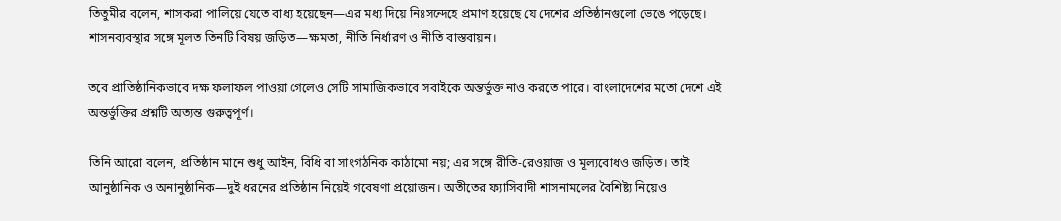তিতুমীর বলেন, শাসকরা পালিয়ে যেতে বাধ্য হয়েছেন—এর মধ্য দিয়ে নিঃসন্দেহে প্রমাণ হয়েছে যে দেশের প্রতিষ্ঠানগুলো ভেঙে পড়েছে। শাসনব্যবস্থার সঙ্গে মূলত তিনটি বিষয় জড়িত—ক্ষমতা, নীতি নির্ধারণ ও নীতি বাস্তবায়ন।

তবে প্রাতিষ্ঠানিকভাবে দক্ষ ফলাফল পাওয়া গেলেও সেটি সামাজিকভাবে সবাইকে অন্তর্ভুক্ত নাও করতে পারে। বাংলাদেশের মতো দেশে এই অন্তর্ভুক্তির প্রশ্নটি অত্যন্ত গুরুত্বপূর্ণ।

তিনি আরো বলেন, প্রতিষ্ঠান মানে শুধু আইন, বিধি বা সাংগঠনিক কাঠামো নয়; এর সঙ্গে রীতি-রেওয়াজ ও মূল্যবোধও জড়িত। তাই আনুষ্ঠানিক ও অনানুষ্ঠানিক—দুই ধরনের প্রতিষ্ঠান নিয়েই গবেষণা প্রয়োজন। অতীতের ফ্যাসিবাদী শাসনামলের বৈশিষ্ট্য নিয়েও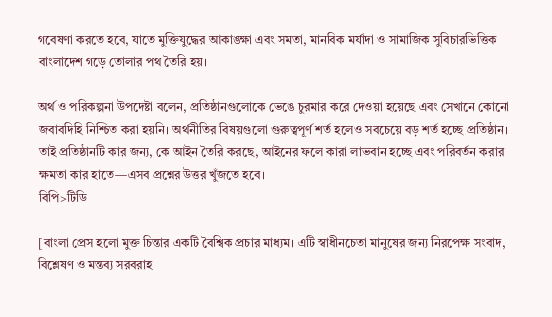গবেষণা করতে হবে, যাতে মুক্তিযুদ্ধের আকাঙ্ক্ষা এবং সমতা, মানবিক মর্যাদা ও সামাজিক সুবিচারভিত্তিক বাংলাদেশ গড়ে তোলার পথ তৈরি হয়।

অর্থ ও পরিকল্পনা উপদেষ্টা বলেন, প্রতিষ্ঠানগুলোকে ভেঙে চুরমার করে দেওয়া হয়েছে এবং সেখানে কোনো জবাবদিহি নিশ্চিত করা হয়নি। অর্থনীতির বিষয়গুলো গুরুত্বপূর্ণ শর্ত হলেও সবচেয়ে বড় শর্ত হচ্ছে প্রতিষ্ঠান। তাই প্রতিষ্ঠানটি কার জন্য, কে আইন তৈরি করছে, আইনের ফলে কারা লাভবান হচ্ছে এবং পরিবর্তন করার ক্ষমতা কার হাতে—এসব প্রশ্নের উত্তর খুঁজতে হবে।
বিপি>টিডি

[বাংলা প্রেস হলো মুক্ত চিন্তার একটি বৈশ্বিক প্রচার মাধ্যম। এটি স্বাধীনচেতা মানুষের জন্য নিরপেক্ষ সংবাদ, বিশ্লেষণ ও মন্তব্য সরবরাহ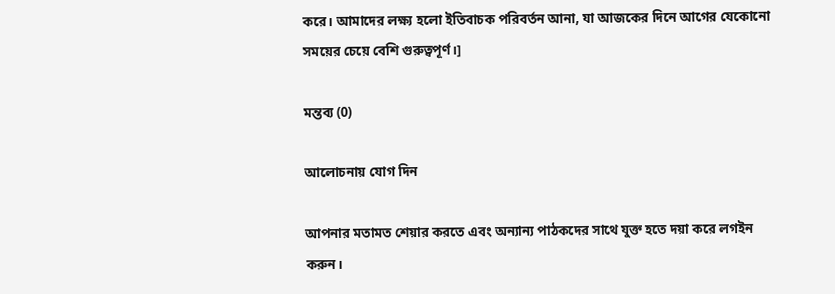করে। আমাদের লক্ষ্য হলো ইতিবাচক পরিবর্তন আনা, যা আজকের দিনে আগের যেকোনো সময়ের চেয়ে বেশি গুরুত্বপূর্ণ।]

মন্তব্য (0)

আলোচনায় যোগ দিন

আপনার মতামত শেয়ার করতে এবং অন্যান্য পাঠকদের সাথে যুক্ত হতে দয়া করে লগইন করুন।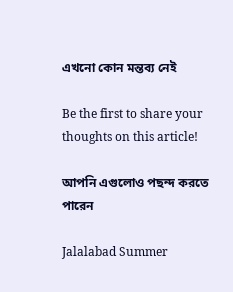এখনো কোন মন্তব্য নেই

Be the first to share your thoughts on this article!

আপনি এগুলোও পছন্দ করতে পারেন

Jalalabad Summer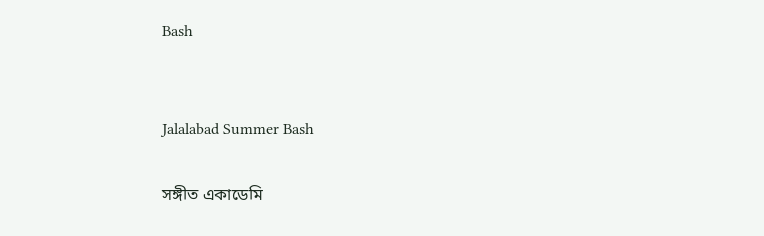Bash


Jalalabad Summer Bash

সঙ্গীত একাডেমি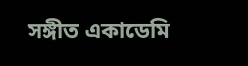সঙ্গীত একাডেমি